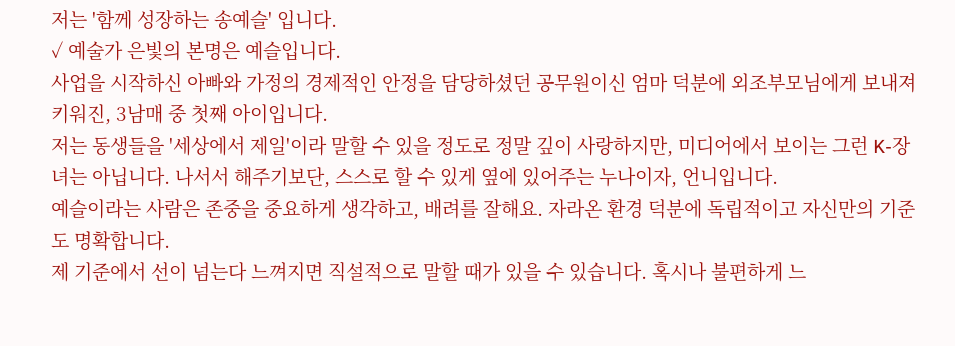저는 '함께 성장하는 송예슬' 입니다.
✓ 예술가 은빛의 본명은 예슬입니다.
사업을 시작하신 아빠와 가정의 경제적인 안정을 담당하셨던 공무원이신 엄마 덕분에 외조부모님에게 보내져 키워진, 3남매 중 첫째 아이입니다.
저는 동생들을 '세상에서 제일'이라 말할 수 있을 정도로 정말 깊이 사랑하지만, 미디어에서 보이는 그런 K-장녀는 아닙니다. 나서서 해주기보단, 스스로 할 수 있게 옆에 있어주는 누나이자, 언니입니다.
예슬이라는 사람은 존중을 중요하게 생각하고, 배려를 잘해요. 자라온 환경 덕분에 독립적이고 자신만의 기준도 명확합니다.
제 기준에서 선이 넘는다 느껴지면 직설적으로 말할 때가 있을 수 있습니다. 혹시나 불편하게 느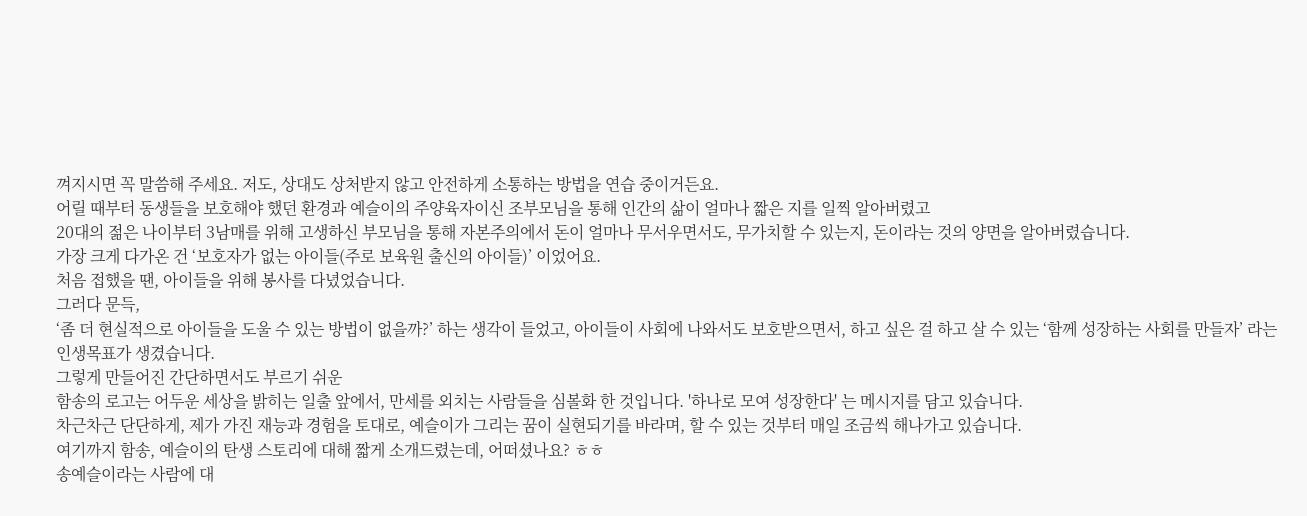껴지시면 꼭 말씀해 주세요. 저도, 상대도 상처받지 않고 안전하게 소통하는 방법을 연습 중이거든요.
어릴 때부터 동생들을 보호해야 했던 환경과 예슬이의 주양육자이신 조부모님을 통해 인간의 삶이 얼마나 짧은 지를 일찍 알아버렸고
20대의 젊은 나이부터 3남매를 위해 고생하신 부모님을 통해 자본주의에서 돈이 얼마나 무서우면서도, 무가치할 수 있는지, 돈이라는 것의 양면을 알아버렸습니다.
가장 크게 다가온 건 ‘보호자가 없는 아이들(주로 보육원 출신의 아이들)’ 이었어요.
처음 접했을 땐, 아이들을 위해 봉사를 다녔었습니다.
그러다 문득,
‘좀 더 현실적으로 아이들을 도울 수 있는 방법이 없을까?’ 하는 생각이 들었고, 아이들이 사회에 나와서도 보호받으면서, 하고 싶은 걸 하고 살 수 있는 ‘함께 성장하는 사회를 만들자’ 라는 인생목표가 생겼습니다.
그렇게 만들어진 간단하면서도 부르기 쉬운
함송의 로고는 어두운 세상을 밝히는 일출 앞에서, 만세를 외치는 사람들을 심볼화 한 것입니다. '하나로 모여 성장한다' 는 메시지를 담고 있습니다.
차근차근 단단하게, 제가 가진 재능과 경험을 토대로, 예슬이가 그리는 꿈이 실현되기를 바라며, 할 수 있는 것부터 매일 조금씩 해나가고 있습니다.
여기까지 함송, 예슬이의 탄생 스토리에 대해 짧게 소개드렸는데, 어떠셨나요? ㅎㅎ
송예슬이라는 사람에 대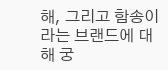해, 그리고 함송이라는 브랜드에 대해 궁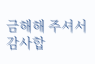금해해 주셔서 감사합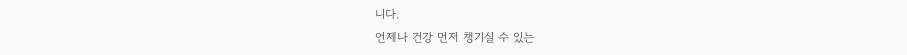니다.
언제나 건강 먼저 챙기실 수 있는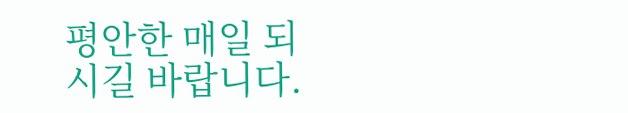평안한 매일 되시길 바랍니다.